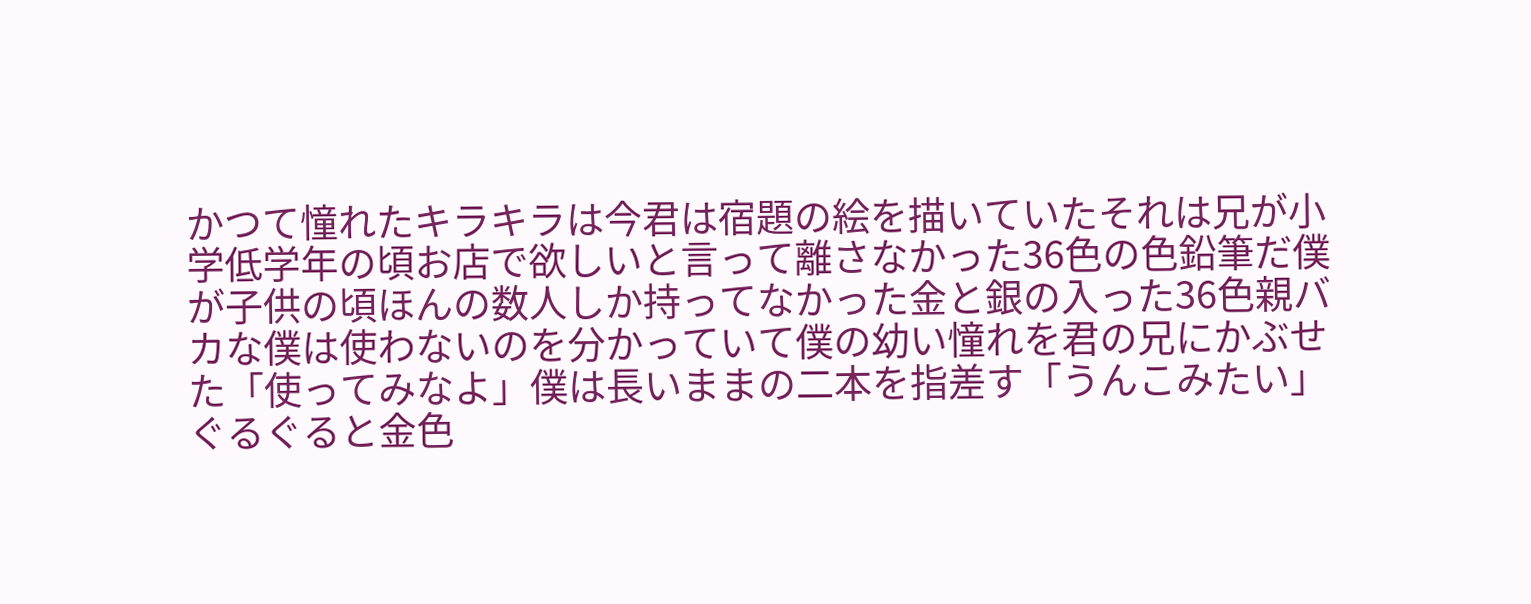かつて憧れたキラキラは今君は宿題の絵を描いていたそれは兄が小学低学年の頃お店で欲しいと言って離さなかった36色の色鉛筆だ僕が子供の頃ほんの数人しか持ってなかった金と銀の入った36色親バカな僕は使わないのを分かっていて僕の幼い憧れを君の兄にかぶせた「使ってみなよ」僕は長いままの二本を指差す「うんこみたい」ぐるぐると金色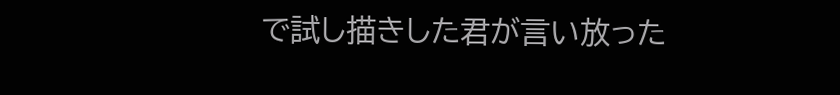で試し描きした君が言い放った